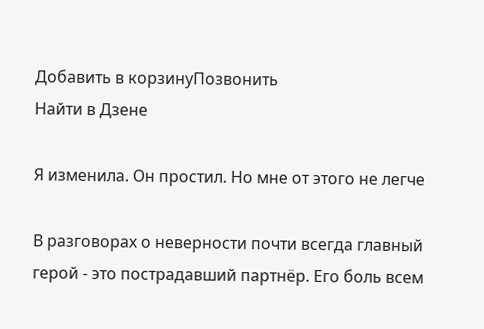Добавить в корзинуПозвонить
Найти в Дзене

Я изменила. Он простил. Но мне от этого не легче

В разговорах о неверности почти всегда главный герой - это пострадавший партнёр. Его боль всем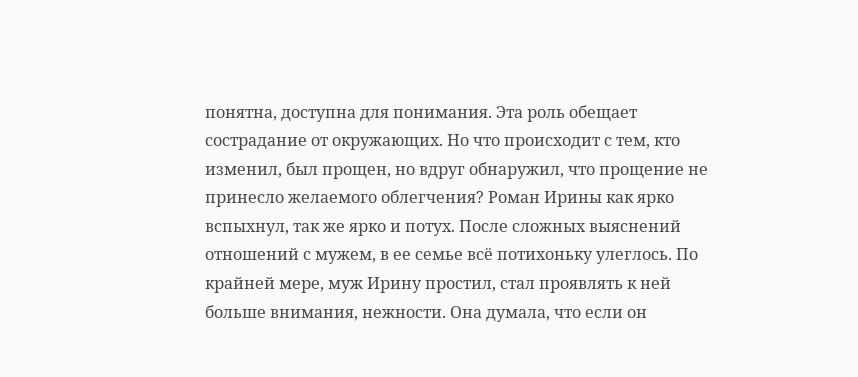понятна, доступна для понимания. Эта роль обещает сострадание от окружающих. Но что происходит с тем, кто изменил, был прощен, но вдруг обнаружил, что прощение не принесло желаемого облегчения? Роман Ирины как ярко вспыхнул, так же ярко и потух. После сложных выяснений отношений с мужем, в ее семье всё потихоньку улеглось. По крайней мере, муж Ирину простил, стал проявлять к ней больше внимания, нежности. Она думала, что если он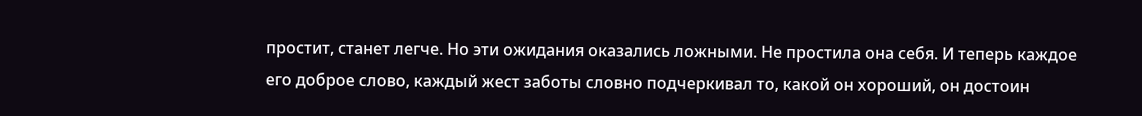простит, станет легче. Но эти ожидания оказались ложными. Не простила она себя. И теперь каждое его доброе слово, каждый жест заботы словно подчеркивал то, какой он хороший, он достоин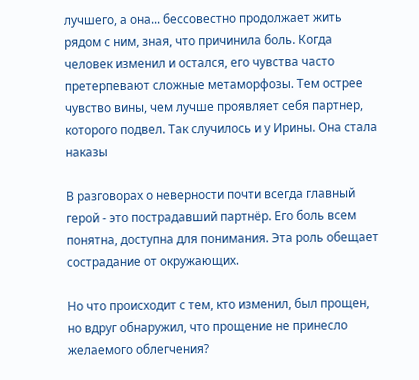лучшего, а она... бессовестно продолжает жить рядом с ним, зная, что причинила боль. Когда человек изменил и остался, его чувства часто претерпевают сложные метаморфозы. Тем острее чувство вины, чем лучше проявляет себя партнер, которого подвел. Так случилось и у Ирины. Она стала наказы

В разговорах о неверности почти всегда главный герой - это пострадавший партнёр. Его боль всем понятна, доступна для понимания. Эта роль обещает сострадание от окружающих.

Но что происходит с тем, кто изменил, был прощен, но вдруг обнаружил, что прощение не принесло желаемого облегчения?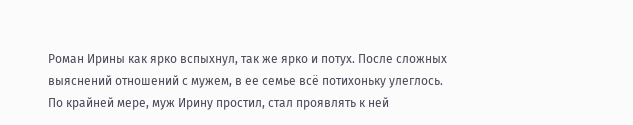Роман Ирины как ярко вспыхнул, так же ярко и потух. После сложных выяснений отношений с мужем, в ее семье всё потихоньку улеглось. По крайней мере, муж Ирину простил, стал проявлять к ней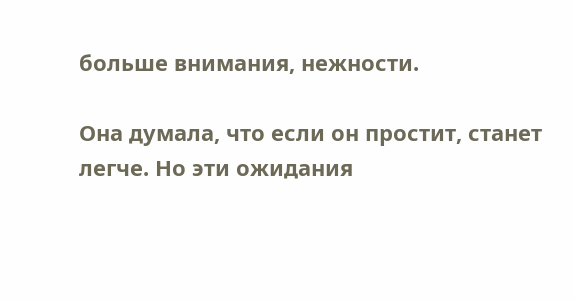больше внимания, нежности.

Она думала, что если он простит, станет легче. Но эти ожидания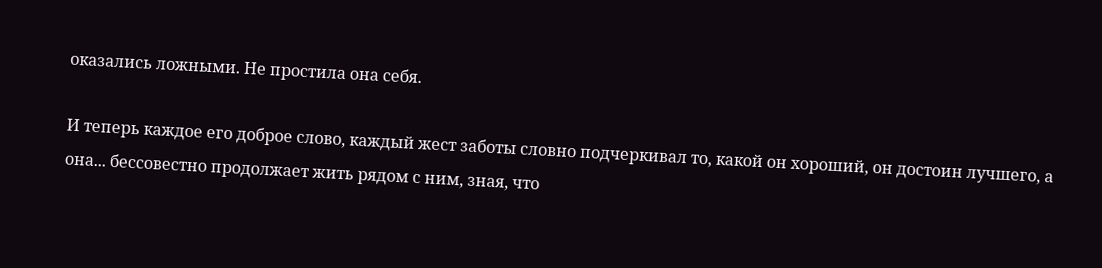оказались ложными. Не простила она себя.

И теперь каждое его доброе слово, каждый жест заботы словно подчеркивал то, какой он хороший, он достоин лучшего, а она... бессовестно продолжает жить рядом с ним, зная, что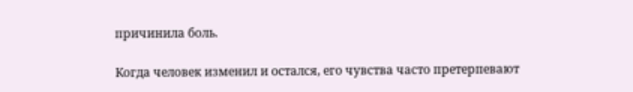причинила боль.

Когда человек изменил и остался, его чувства часто претерпевают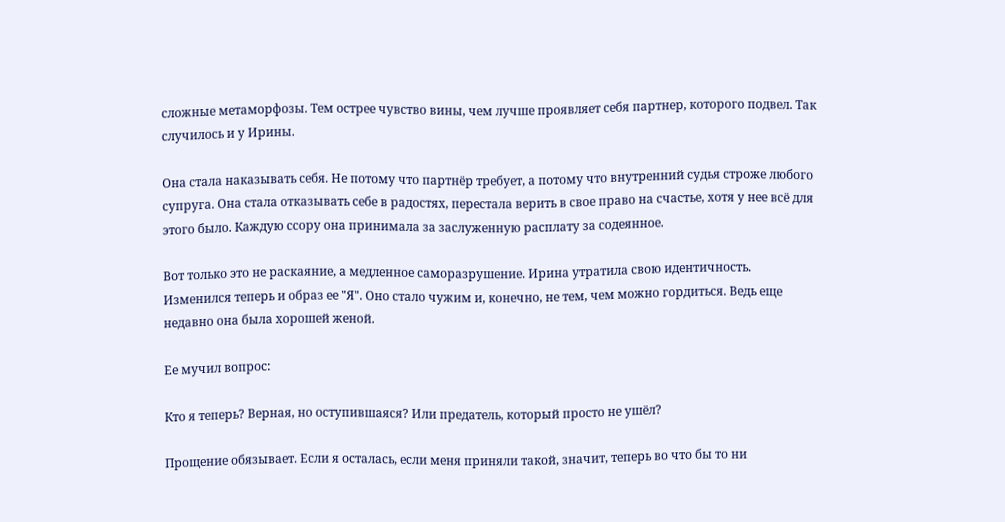сложные метаморфозы. Тем острее чувство вины, чем лучше проявляет себя партнер, которого подвел. Так случилось и у Ирины.

Она стала наказывать себя. Не потому что партнёр требует, а потому что внутренний судья строже любого супруга. Она стала отказывать себе в радостях, перестала верить в свое право на счастье, хотя у нее всё для этого было. Каждую ссору она принимала за заслуженную расплату за содеянное.

Вот только это не раскаяние, а медленное саморазрушение. Ирина утратила свою идентичность. Изменился теперь и образ ее "Я". Оно стало чужим и, конечно, не тем, чем можно гордиться. Ведь еще недавно она была хорошей женой.

Ее мучил вопрос:

Кто я теперь? Верная, но оступившаяся? Или предатель, который просто не ушёл?

Прощение обязывает. Если я осталась, если меня приняли такой, значит, теперь во что бы то ни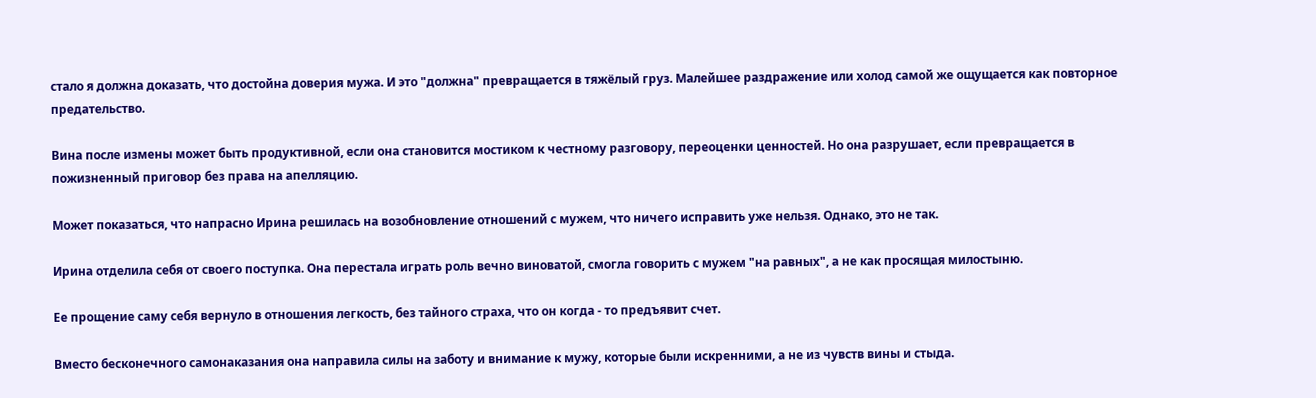стало я должна доказать, что достойна доверия мужа. И это "должна" превращается в тяжёлый груз. Малейшее раздражение или холод самой же ощущается как повторное предательство.

Вина после измены может быть продуктивной, если она становится мостиком к честному разговору, переоценки ценностей. Но она разрушает, если превращается в пожизненный приговор без права на апелляцию.

Может показаться, что напрасно Ирина решилась на возобновление отношений с мужем, что ничего исправить уже нельзя. Однако, это не так.

Ирина отделила себя от своего поступка. Она перестала играть роль вечно виноватой, смогла говорить с мужем "на равных", а не как просящая милостыню.

Ее прощение саму себя вернуло в отношения легкость, без тайного страха, что он когда - то предъявит счет.

Вместо бесконечного самонаказания она направила силы на заботу и внимание к мужу, которые были искренними, а не из чувств вины и стыда.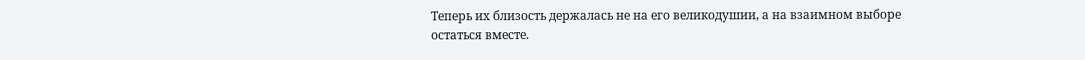Теперь их близость держалась не на его великодушии, а на взаимном выборе остаться вместе.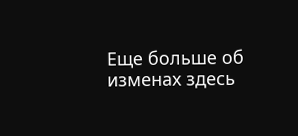Еще больше об изменах здесь